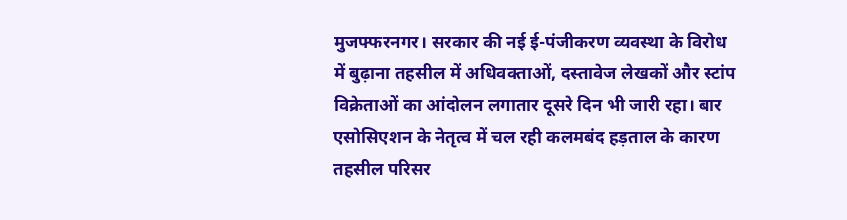मुजफ्फरनगर। सरकार की नई ई-पंजीकरण व्यवस्था के विरोध में बुढ़ाना तहसील में अधिवक्ताओं, दस्तावेज लेखकों और स्टांप विक्रेताओं का आंदोलन लगातार दूसरे दिन भी जारी रहा। बार एसोसिएशन के नेतृत्व में चल रही कलमबंद हड़ताल के कारण तहसील परिसर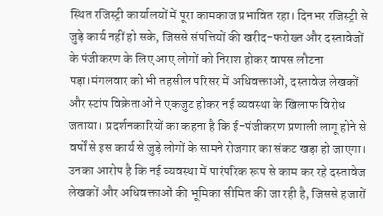स्थित रजिस्ट्री कार्यालयों में पूरा कामकाज प्रभावित रहा। दिनभर रजिस्ट्री से जुड़े कार्य नहीं हो सके, जिससे संपत्तियों की खरीद-फरोख्त और दस्तावेजों के पंजीकरण के लिए आए लोगों को निराश होकर वापस लौटना पड़ा।मंगलवार को भी तहसील परिसर में अधिवक्ताओं, दस्तावेज लेखकों और स्टांप विक्रेताओं ने एकजुट होकर नई व्यवस्था के खिलाफ विरोध जताया। प्रदर्शनकारियों का कहना है कि ई-पंजीकरण प्रणाली लागू होने से वर्षों से इस कार्य से जुड़े लोगों के सामने रोजगार का संकट खड़ा हो जाएगा। उनका आरोप है कि नई व्यवस्था में पारंपरिक रूप से काम कर रहे दस्तावेज लेखकों और अधिवक्ताओं की भूमिका सीमित की जा रही है, जिससे हजारों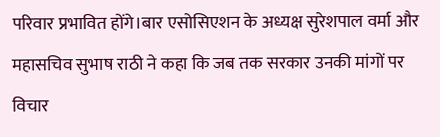परिवार प्रभावित होंगे।बार एसोसिएशन के अध्यक्ष सुरेशपाल वर्मा और महासचिव सुभाष राठी ने कहा कि जब तक सरकार उनकी मांगों पर विचार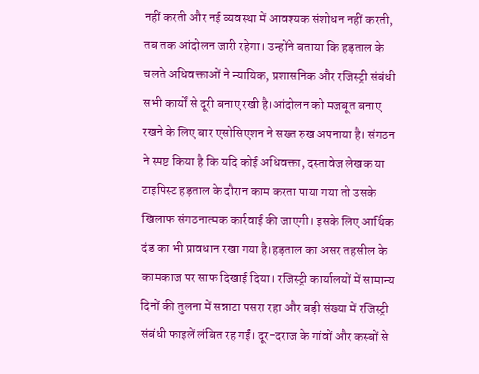नहीं करती और नई व्यवस्था में आवश्यक संशोधन नहीं करती, तब तक आंदोलन जारी रहेगा। उन्होंने बताया कि हड़ताल के चलते अधिवक्ताओं ने न्यायिक, प्रशासनिक और रजिस्ट्री संबंधी सभी कार्यों से दूरी बनाए रखी है।आंदोलन को मजबूत बनाए रखने के लिए बार एसोसिएशन ने सख्त रुख अपनाया है। संगठन ने स्पष्ट किया है कि यदि कोई अधिवक्ता, दस्तावेज लेखक या टाइपिस्ट हड़ताल के दौरान काम करता पाया गया तो उसके खिलाफ संगठनात्मक कार्रवाई की जाएगी। इसके लिए आर्थिक दंड का भी प्रावधान रखा गया है।हड़ताल का असर तहसील के कामकाज पर साफ दिखाई दिया। रजिस्ट्री कार्यालयों में सामान्य दिनों की तुलना में सन्नाटा पसरा रहा और बड़ी संख्या में रजिस्ट्री संबंधी फाइलें लंबित रह गईं। दूर-दराज के गांवों और कस्बों से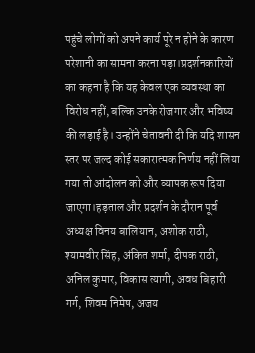पहुंचे लोगों को अपने कार्य पूरे न होने के कारण परेशानी का सामना करना पड़ा।प्रदर्शनकारियों का कहना है कि यह केवल एक व्यवस्था का विरोध नहीं, बल्कि उनके रोजगार और भविष्य की लड़ाई है। उन्होंने चेतावनी दी कि यदि शासन स्तर पर जल्द कोई सकारात्मक निर्णय नहीं लिया गया तो आंदोलन को और व्यापक रूप दिया जाएगा।हड़ताल और प्रदर्शन के दौरान पूर्व अध्यक्ष विनय बालियान, अशोक राठी, श्यामवीर सिंह, अंकित शर्मा, दीपक राठी, अनिल कुमार, विकास त्यागी, अवध बिहारी गर्ग, शिवम निमेष, अजय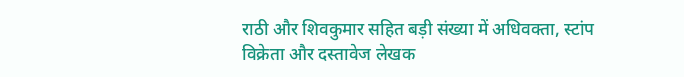राठी और शिवकुमार सहित बड़ी संख्या में अधिवक्ता, स्टांप विक्रेता और दस्तावेज लेखक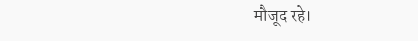मौजूद रहे।